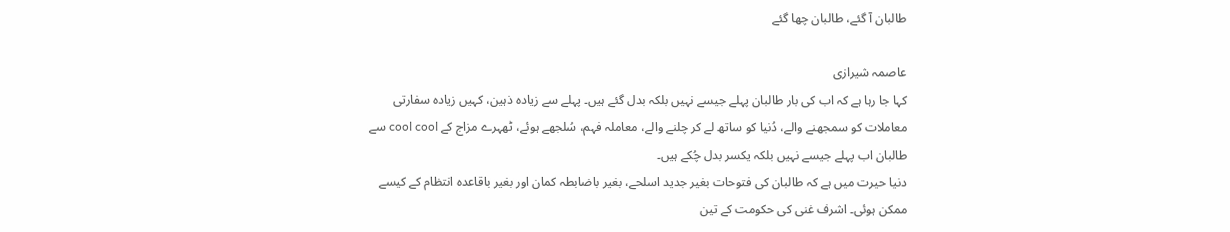طالبان آ گئے، طالبان چھا گئے

عاصمہ شیرازی
کہا جا رہا ہے کہ اب کی بار طالبان پہلے جیسے نہیں بلکہ بدل گئے ہیں۔ پہلے سے زیادہ ذہین، کہیں زیادہ سفارتی معاملات کو سمجھنے والے، دُنیا کو ساتھ لے کر چلنے والے، معاملہ فہم، سُلجھے ہوئے، ٹھہرے مزاج کے cool cool سے طالبان اب پہلے جیسے نہیں بلکہ یکسر بدل چُکے ہیں۔
دنیا حیرت میں ہے کہ طالبان کی فتوحات بغیر جدید اسلحے، بغیر باضابطہ کمان اور بغیر باقاعدہ انتظام کے کیسے ممکن ہوئی۔ اشرف غنی کی حکومت کے تین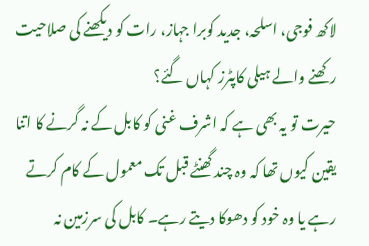لاکھ فوجی، اسلحہ، جدید کوبرا جہاز، رات کو دیکھنے کی صلاحیت رکھنے والے ہیلی کاپٹرز کہاں گئے؟
حیرت تو یہ بھی ہے کہ اشرف غنی کو کابل کے نہ گرنے کا اتنا یقین کیوں تھا کہ وہ چند گھنٹے قبل تک معمول کے کام کرتے رہے یا وہ خود کو دھوکا دیتے رہے۔ کابل کی سرزمین نہ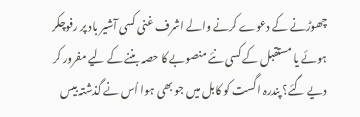چھوڑنے کے دعوے کرنے والے اشرف غنی کسی آشیر باد پر رفوچکر ہوئے یا مستقبل کے کسی نئے منصوبے کا حصہ بننے کے لیے مفرور کر دیے گئے؟ پندرہ اگست کو کابل میں جو بھی ہوا اُس نے گذشتہ بیس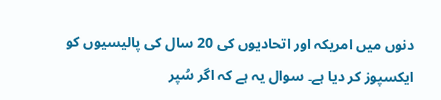دنوں میں امریکہ اور اتحادیوں کی 20 سال کی پالیسیوں کو ایکسپوز کر دیا ہے۔ سوال یہ ہے کہ اگر سُپر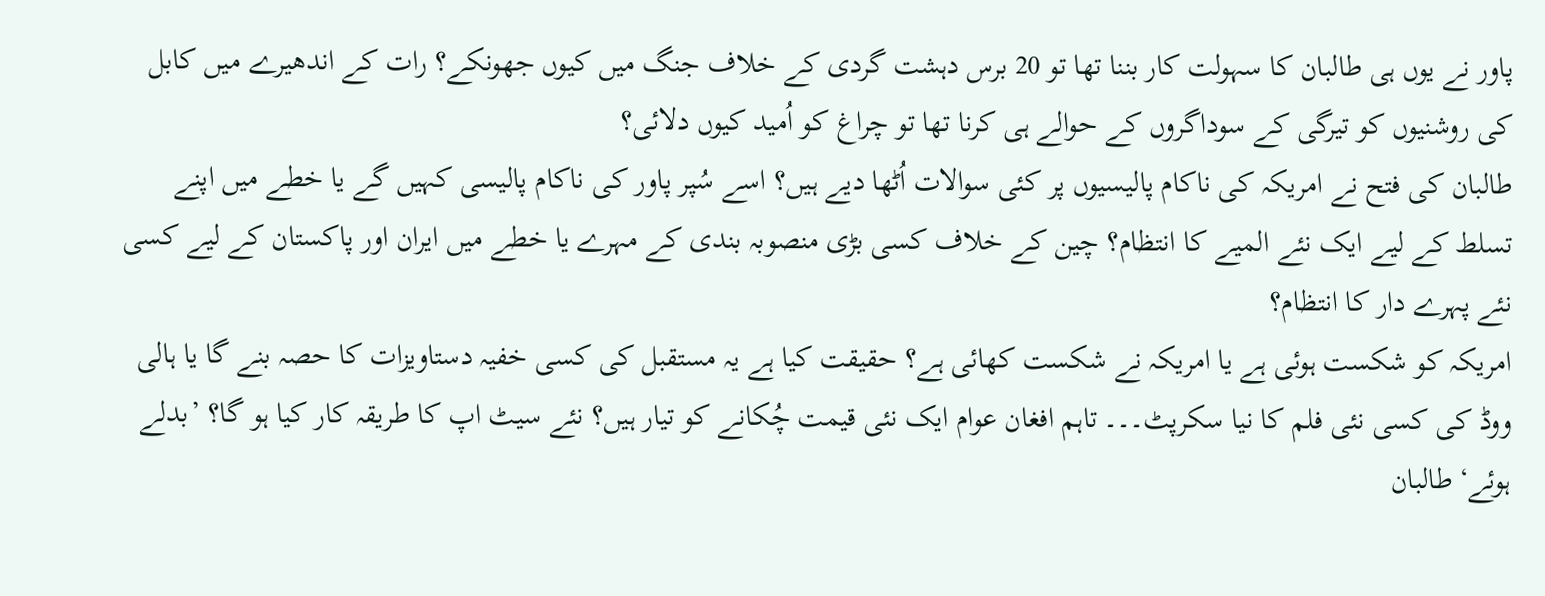پاور نے یوں ہی طالبان کا سہولت کار بننا تھا تو 20 برس دہشت گردی کے خلاف جنگ میں کیوں جھونکے؟ رات کے اندھیرے میں کابل کی روشنیوں کو تیرگی کے سوداگروں کے حوالے ہی کرنا تھا تو چراغ کو اُمید کیوں دلائی؟
طالبان کی فتح نے امریکہ کی ناکام پالیسیوں پر کئی سوالات اُٹھا دیے ہیں؟ اسے سُپر پاور کی ناکام پالیسی کہیں گے یا خطے میں اپنے تسلط کے لیے ایک نئے المیے کا انتظام؟ چین کے خلاف کسی بڑی منصوبہ بندی کے مہرے یا خطے میں ایران اور پاکستان کے لیے کسی نئے پہرے دار کا انتظام؟
امریکہ کو شکست ہوئی ہے یا امریکہ نے شکست کھائی ہے؟ حقیقت کیا ہے یہ مستقبل کی کسی خفیہ دستاویزات کا حصہ بنے گا یا ہالی ووڈ کی کسی نئی فلم کا نیا سکرپٹ۔۔۔ تاہم افغان عوام ایک نئی قیمت چُکانے کو تیار ہیں؟ نئے سیٹ اپ کا طریقہ کار کیا ہو گا؟ ’بدلے ہوئے‘ طالبان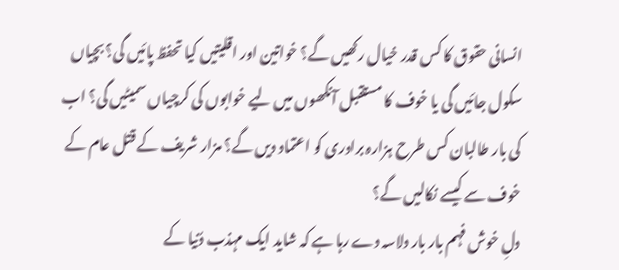انسانی حقوق کا کس قدر خیال رکھیں گے؟ خواتین اور اقلیتیں کیا تحفظ پائیں گی؟ بچیاں سکول جائیں گی یا خوف کا مستقبل آنکھوں میں لیے خوابوں کی کرچیاں سمیٹیں گی؟ اب کی بار طالبان کس طرح ہزارہ برادری کو اعتماد دیں گے؟ مزار شریف کے قتل عام کے خوف سے کیسے نکالیں گے؟
دلِ خوش فہم بار بار دلاسہ دے رہا ہے کہ شاید ایک مہذب دُنیا کے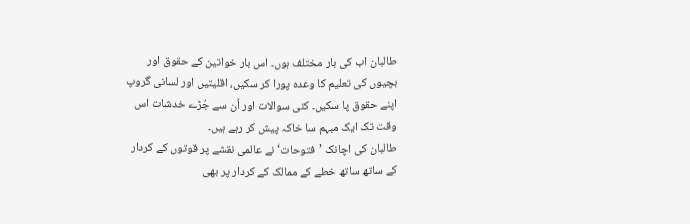طالبان اب کی بار مختلف ہوں۔ اس بار خواتین کے حقوق اور بچیوں کی تعلیم کا وعدہ پورا کر سکیں، اقلیتیں اور لسانی گروپ اپنے حقوق پا سکیں۔ کئی سوالات اور اُن سے جُڑے خدشات اس وقت تک ایک مبہم سا خاکہ پیش کر رہے ہیں۔
طالبان کی اچانک ’فتوحات‘ نے عالمی نقشے پر قوتوں کے کردار کے ساتھ ساتھ خطے کے ممالک کے کردار پر بھی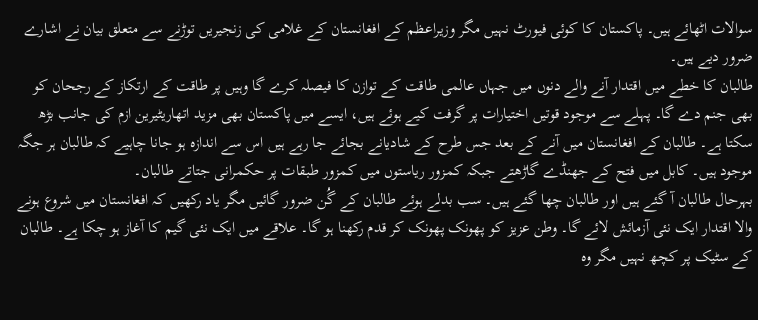سوالات اٹھائے ہیں۔ پاکستان کا کوئی فیورٹ نہیں مگر وزیراعظم کے افغانستان کے غلامی کی زنجیریں توڑنے سے متعلق بیان نے اشارے ضرور دیے ہیں۔
طالبان کا خطے میں اقتدار آنے والے دنوں میں جہاں عالمی طاقت کے توازن کا فیصلہ کرے گا وہیں پر طاقت کے ارتکاز کے رجحان کو بھی جنم دے گا۔ پہلے سے موجود قوتیں اختیارات پر گرفت کیے ہوئے ہیں، ایسے میں پاکستان بھی مزید اتھاریٹیرین ازم کی جانب بڑھ سکتا ہے۔ طالبان کے افغانستان میں آنے کے بعد جس طرح کے شادیانے بجائے جا رہے ہیں اس سے اندازہ ہو جانا چاہیے کہ طالبان ہر جگہ موجود ہیں۔ کابل میں فتح کے جھنڈے گاڑھتے جبکہ کمزور ریاستوں میں کمزور طبقات پر حکمرانی جتاتے طالبان۔
بہرحال طالبان آ گئے ہیں اور طالبان چھا گئے ہیں۔ سب بدلے ہوئے طالبان کے گُن ضرور گائیں مگر یاد رکھیں کہ افغانستان میں شروع ہونے والا اقتدار ایک نئی آزمائش لائے گا۔ وطن عزیز کو پھونک پھونک کر قدم رکھنا ہو گا۔ علاقے میں ایک نئی گیم کا آغاز ہو چکا ہے۔ طالبان کے سٹیک پر کچھ نہیں مگر وہ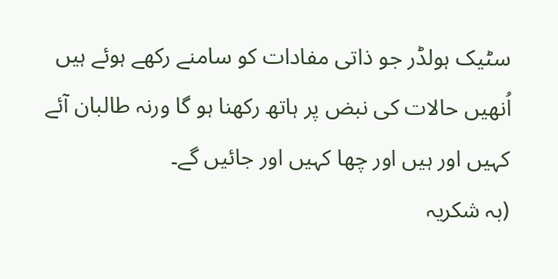سٹیک ہولڈر جو ذاتی مفادات کو سامنے رکھے ہوئے ہیں اُنھیں حالات کی نبض پر ہاتھ رکھنا ہو گا ورنہ طالبان آئے کہیں اور ہیں اور چھا کہیں اور جائیں گے۔
(بہ شکریہ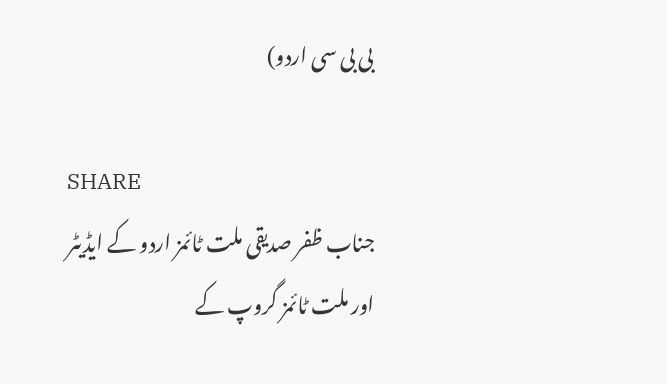بی بی سی اردو)

SHARE
جناب ظفر صدیقی ملت ٹائمز اردو کے ایڈیٹر اور ملت ٹائمز گروپ کے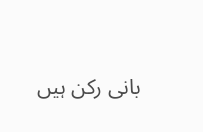بانی رکن ہیں